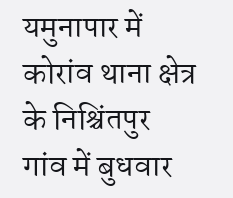यमुनापार में कोरांव थाना क्षेत्र के निश्चिंतपुर गांव में बुधवार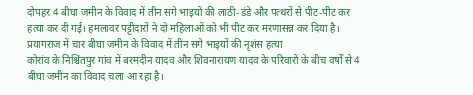दोपहर 4 बीघा जमीन के विवाद में तीन सगे भाइयों की लाठी-डंडे और पत्थरों से पीट-पीट कर हत्या कर दी गई। हमलावर पट्टीदारों ने दो महिलाओं को भी पीट कर मरणासन्न कर दिया है।
प्रयागराज में चार बीघा जमीन के विवाद में तीन सगे भाइयों की नृशंस हत्या
कोरांव के निश्चिंतपुर गांव में बरमदीन यादव और शिवनारायण यादव के परिवारों के बीच वर्षों से 4 बीघा जमीन का विवाद चला आ रहा है।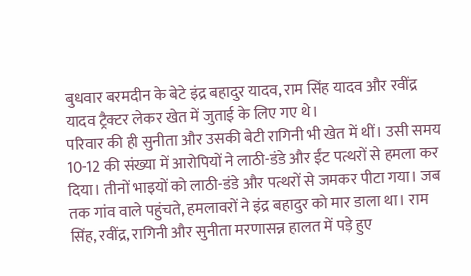बुधवार बरमदीन के बेटे इंद्र बहादुर यादव, राम सिंह यादव और रवींद्र यादव ट्रैक्टर लेकर खेत में जुताई के लिए गए थे।
परिवार की ही सुनीता और उसकी बेटी रागिनी भी खेत में थीं। उसी समय 10-12 की संख्या में आरोपियों ने लाठी-डंडे और ईंट पत्थरों से हमला कर दिया। तीनों भाइयों को लाठी-डंडे और पत्थरों से जमकर पीटा गया। जब तक गांव वाले पहुंचते, हमलावरों ने इंद्र बहादुर को मार डाला था। राम सिंह, रवींद्र, रागिनी और सुनीता मरणासन्न हालत में पड़े हुए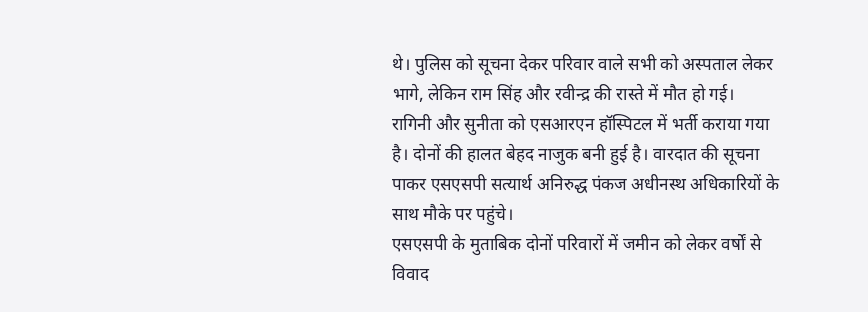थे। पुलिस को सूचना देकर परिवार वाले सभी को अस्पताल लेकर भागे, लेकिन राम सिंह और रवीन्द्र की रास्ते में मौत हो गई।
रागिनी और सुनीता को एसआरएन हॉस्पिटल में भर्ती कराया गया है। दोनों की हालत बेहद नाजुक बनी हुई है। वारदात की सूचना पाकर एसएसपी सत्यार्थ अनिरुद्ध पंकज अधीनस्थ अधिकारियों के साथ मौके पर पहुंचे।
एसएसपी के मुताबिक दोनों परिवारों में जमीन को लेकर वर्षों से विवाद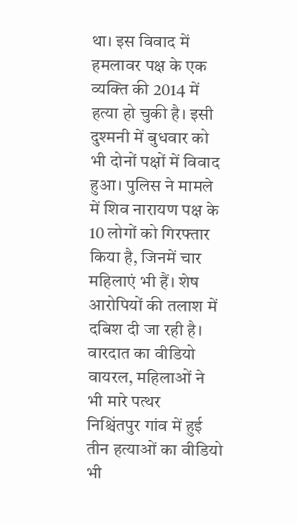था। इस विवाद में हमलावर पक्ष के एक व्यक्ति की 2014 में हत्या हो चुकी है। इसी दुश्मनी में बुधवार को भी दोनों पक्षों में विवाद हुआ। पुलिस ने मामले में शिव नारायण पक्ष के 10 लोगों को गिरफ्तार किया है, जिनमें चार महिलाएं भी हैं। शेष आरोपियों की तलाश में दबिश दी जा रही है।
वारदात का वीडियो वायरल, महिलाओं ने भी मारे पत्थर
निश्चिंतपुर गांव में हुई तीन हत्याओं का वीडियो भी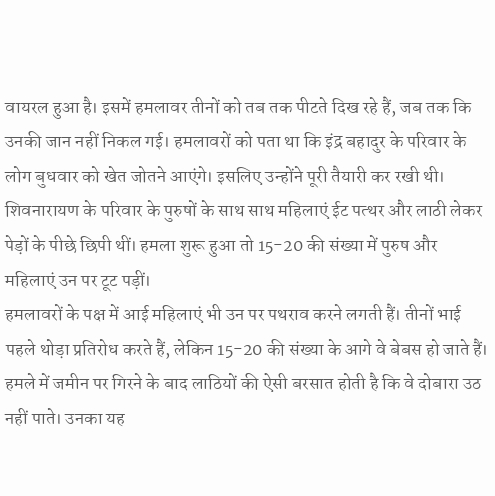वायरल हुआ है। इसमें हमलावर तीनों को तब तक पीटते दिख रहे हैं, जब तक कि उनकी जान नहीं निकल गई। हमलावरों को पता था कि इंद्र बहादुर के परिवार के लोग बुधवार को खेत जोतने आएंगे। इसलिए उन्होंने पूरी तैयारी कर रखी थी। शिवनारायण के परिवार के पुरुषों के साथ साथ महिलाएं ईट पत्थर और लाठी लेकर पेड़ों के पीछे छिपी थीं। हमला शुरू हुआ तो 15-20 की संख्या में पुरुष और महिलाएं उन पर टूट पड़ीं।
हमलावरों के पक्ष में आई महिलाएं भी उन पर पथराव करने लगती हैं। तीनों भाई पहले थोड़ा प्रतिरोध करते हैं, लेकिन 15-20 की संख्या के आगे वे बेबस हो जाते हैं। हमले में जमीन पर गिरने के बाद लाठियों की ऐसी बरसात होती है कि वे दोबारा उठ नहीं पाते। उनका यह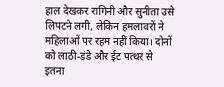हाल देखकर रागिनी और सुनीता उसे लिपटने लगी, लेकिन हमलावरों ने महिलाओं पर रहम नहीं किया। दोनों को लाठी-डंडे और ईट पत्थर से इतना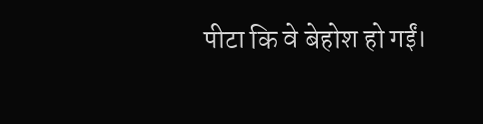पीटा कि वे बेहोश हो गईं।